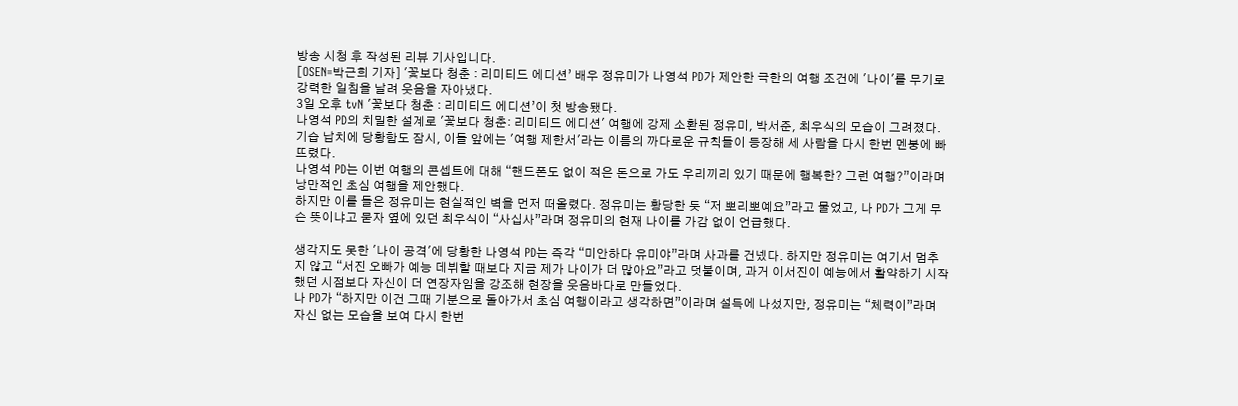방송 시청 후 작성된 리뷰 기사입니다.
[OSEN=박근희 기자] '꽃보다 청춘 : 리미티드 에디션’ 배우 정유미가 나영석 PD가 제안한 극한의 여행 조건에 '나이'를 무기로 강력한 일침을 날려 웃음을 자아냈다.
3일 오후 tvN '꽃보다 청춘 : 리미티드 에디션’이 첫 방송됐다.
나영석 PD의 치밀한 설계로 '꽃보다 청춘: 리미티드 에디션' 여행에 강제 소환된 정유미, 박서준, 최우식의 모습이 그려졌다. 기습 납치에 당황함도 잠시, 이들 앞에는 '여행 제한서'라는 이름의 까다로운 규칙들이 등장해 세 사람을 다시 한번 멘붕에 빠뜨렸다.
나영석 PD는 이번 여행의 콘셉트에 대해 “핸드폰도 없이 적은 돈으로 가도 우리끼리 있기 때문에 행복한? 그런 여행?”이라며 낭만적인 초심 여행을 제안했다.
하지만 이를 들은 정유미는 현실적인 벽을 먼저 떠올렸다. 정유미는 황당한 듯 “저 뽀리뽀예요”라고 물었고, 나 PD가 그게 무슨 뜻이냐고 묻자 옆에 있던 최우식이 “사십사”라며 정유미의 현재 나이를 가감 없이 언급했다.

생각지도 못한 '나이 공격'에 당황한 나영석 PD는 즉각 “미안하다 유미야”라며 사과를 건넸다. 하지만 정유미는 여기서 멈추지 않고 “서진 오빠가 예능 데뷔할 때보다 지금 제가 나이가 더 많아요”라고 덧붙이며, 과거 이서진이 예능에서 활약하기 시작했던 시점보다 자신이 더 연장자임을 강조해 현장을 웃음바다로 만들었다.
나 PD가 “하지만 이건 그때 기분으로 돌아가서 초심 여행이라고 생각하면”이라며 설득에 나섰지만, 정유미는 “체력이”라며 자신 없는 모습을 보여 다시 한번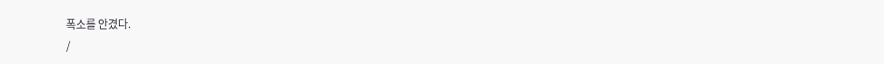폭소를 안겼다.
/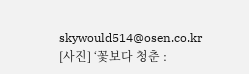skywould514@osen.co.kr
[사진] ‘꽃보다 청춘 :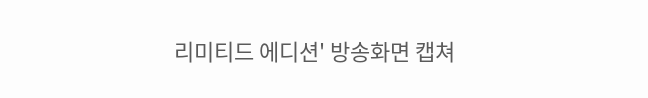리미티드 에디션' 방송화면 캡쳐